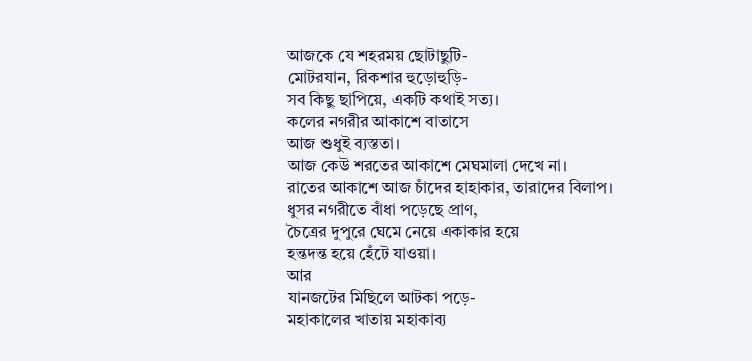আজকে যে শহরময় ছোটাছুটি-
মোটরযান, রিকশার হুড়োহুড়ি-
সব কিছু ছাপিয়ে, একটি কথাই সত্য।
কলের নগরীর আকাশে বাতাসে
আজ শুধুই ব্যস্ততা।
আজ কেউ শরতের আকাশে মেঘমালা দেখে না।
রাতের আকাশে আজ চাঁদের হাহাকার, তারাদের বিলাপ।
ধুসর নগরীতে বাঁধা পড়েছে প্রাণ,
চৈত্রের দুপুরে ঘেমে নেয়ে একাকার হয়ে
হন্তদন্ত হয়ে হেঁটে যাওয়া।
আর
যানজটের মিছিলে আটকা পড়ে-
মহাকালের খাতায় মহাকাব্য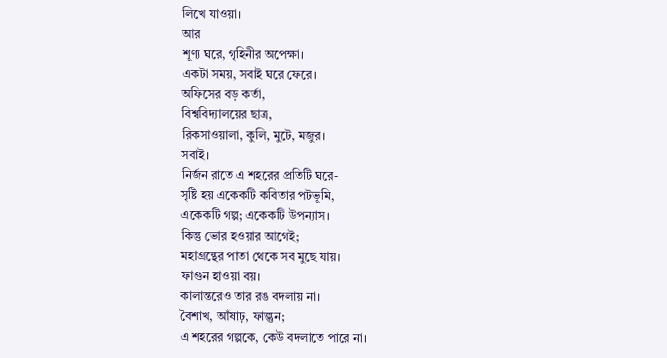লিখে যাওয়া।
আর
শূণ্য ঘরে, গৃহিনীর অপেক্ষা।
একটা সময়, সবাই ঘরে ফেরে।
অফিসের বড় কর্তা,
বিশ্ববিদ্যালয়ের ছাত্র,
রিকসাওয়ালা, কুলি, মুটে, মজুর।
সবাই।
নির্জন রাতে এ শহরের প্রতিটি ঘরে-
সৃষ্টি হয় একেকটি কবিতার পটভূমি,
একেকটি গল্প; একেকটি উপন্যাস।
কিন্তু ভোর হওয়ার আগেই;
মহাগ্রন্থের পাতা থেকে সব মুছে যায়।
ফাগুন হাওয়া বয়।
কালান্তরেও তার রঙ বদলায় না।
বৈশাখ, আঁষাঢ়, ফাল্গুন;
এ শহরের গল্পকে, কেউ বদলাতে পারে না।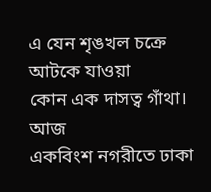এ যেন শৃঙখল চক্রে আটকে যাওয়া
কোন এক দাসত্ব গাঁথা।
আজ
একবিংশ নগরীতে ঢাকা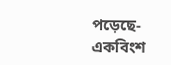পড়েছে-
একবিংশ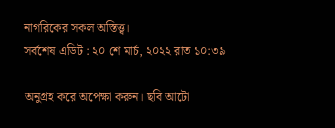নাগরিকের সকল অস্তিত্ত্ব।
সর্বশেষ এডিট : ২০ শে মার্চ, ২০২২ রাত ১০:৩৯

অনুগ্রহ করে অপেক্ষা করুন। ছবি আটো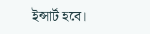ইন্সার্ট হবে।